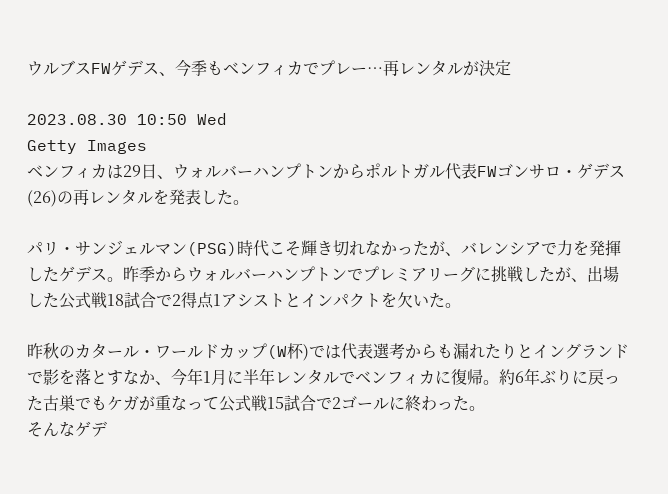ウルブスFWゲデス、今季もベンフィカでプレー…再レンタルが決定

2023.08.30 10:50 Wed
Getty Images
ベンフィカは29日、ウォルバーハンプトンからポルトガル代表FWゴンサロ・ゲデス(26)の再レンタルを発表した。

パリ・サンジェルマン(PSG)時代こそ輝き切れなかったが、バレンシアで力を発揮したゲデス。昨季からウォルバーハンプトンでプレミアリーグに挑戦したが、出場した公式戦18試合で2得点1アシストとインパクトを欠いた。

昨秋のカタール・ワールドカップ(W杯)では代表選考からも漏れたりとイングランドで影を落とすなか、今年1月に半年レンタルでベンフィカに復帰。約6年ぶりに戻った古巣でもケガが重なって公式戦15試合で2ゴールに終わった。
そんなゲデ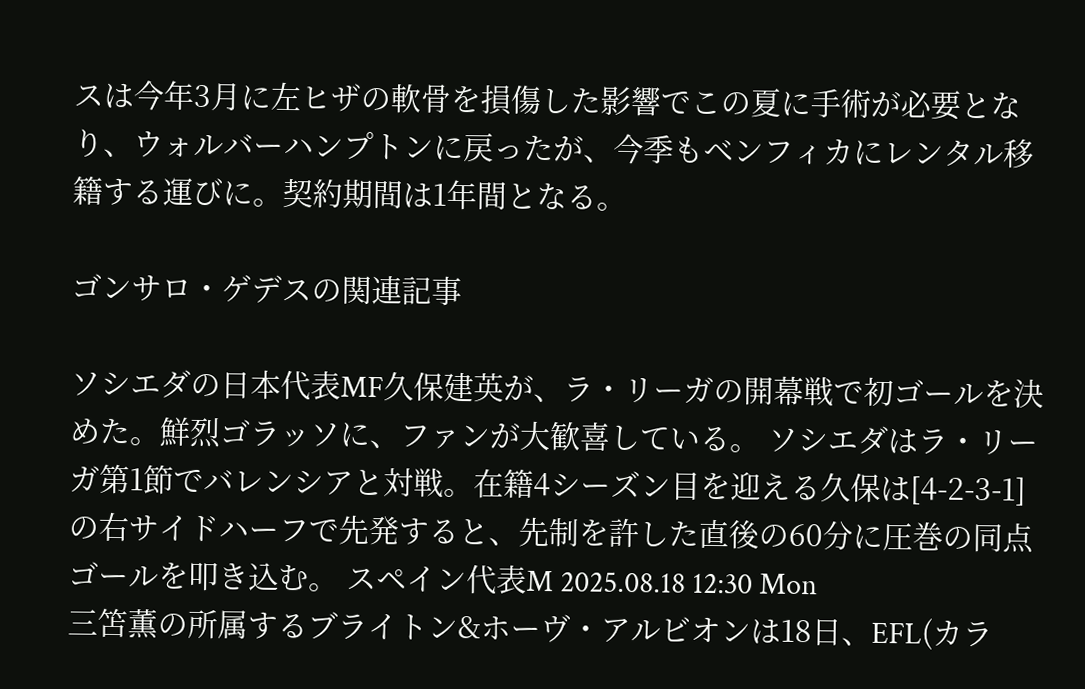スは今年3月に左ヒザの軟骨を損傷した影響でこの夏に手術が必要となり、ウォルバーハンプトンに戻ったが、今季もベンフィカにレンタル移籍する運びに。契約期間は1年間となる。

ゴンサロ・ゲデスの関連記事

ソシエダの日本代表MF久保建英が、ラ・リーガの開幕戦で初ゴールを決めた。鮮烈ゴラッソに、ファンが大歓喜している。 ソシエダはラ・リーガ第1節でバレンシアと対戦。在籍4シーズン目を迎える久保は[4-2-3-1]の右サイドハーフで先発すると、先制を許した直後の60分に圧巻の同点ゴールを叩き込む。 スペイン代表M 2025.08.18 12:30 Mon
三笘薫の所属するブライトン&ホーヴ・アルビオンは18日、EFL(カラ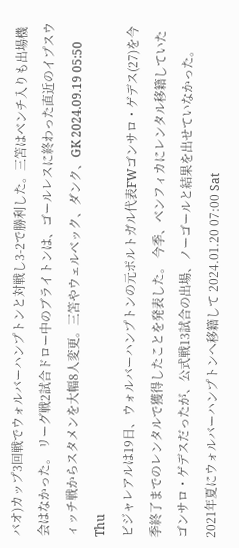バオ)カップ3回戦でウォルバーハンプトンと対戦し3-2で勝利した。三笘はベンチ入りも出場機会はなかった。 リーグ戦2試合ドロー中のブライトンは、ゴールレスに終わった直近のイプスウィッチ戦からスタメンを大幅8人変更。三笘やウェルベック、ダンク、GK 2024.09.19 05:50 Thu
ビジャレアルは19日、ウォルバーハンプトンの元ポルトガル代表FWゴンサロ・ゲデス(27)を今季終了までのレンタルで獲得したことを発表した。 今季、ベンフィカにレンタル移籍していたゴンサロ・ゲデスだったが、公式戦13試合の出場、ノーゴールと結果を出せていなかった。 2021年夏にウォルバーハンプトンへ移籍して 2024.01.20 07:00 Sat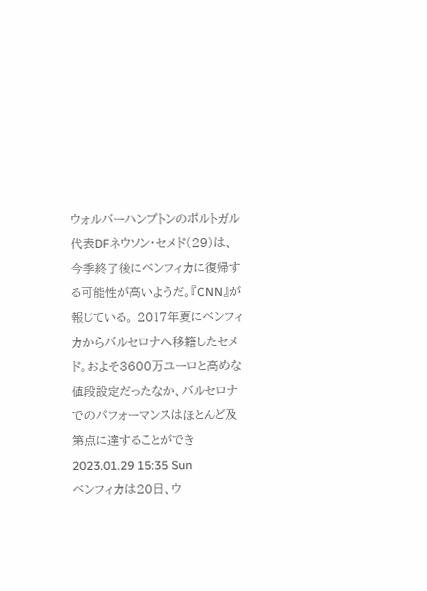ウォルバーハンプトンのポルトガル代表DFネウソン・セメド(29)は、今季終了後にベンフィカに復帰する可能性が高いようだ。『CNN』が報じている。 2017年夏にベンフィカからバルセロナへ移籍したセメド。およそ3600万ユーロと高めな値段設定だったなか、バルセロナでのパフォーマンスはほとんど及第点に達することができ 2023.01.29 15:35 Sun
ベンフィカは20日、ウ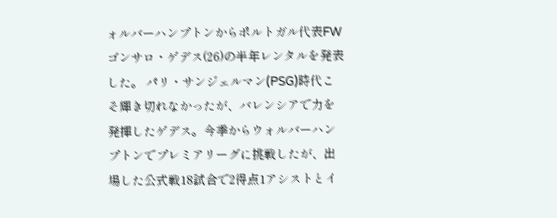ォルバーハンプトンからポルトガル代表FWゴンサロ・ゲデス(26)の半年レンタルを発表した。 パリ・サンジェルマン(PSG)時代こそ輝き切れなかったが、バレンシアで力を発揮したゲデス。今季からウォルバーハンプトンでプレミアリーグに挑戦したが、出場した公式戦18試合で2得点1アシストとイ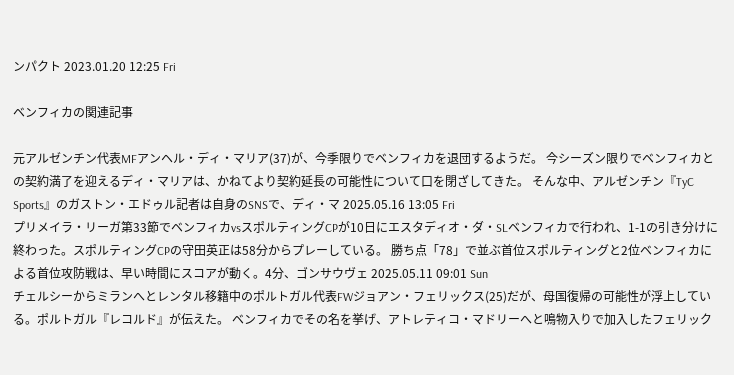ンパクト 2023.01.20 12:25 Fri

ベンフィカの関連記事

元アルゼンチン代表MFアンヘル・ディ・マリア(37)が、今季限りでベンフィカを退団するようだ。 今シーズン限りでベンフィカとの契約満了を迎えるディ・マリアは、かねてより契約延長の可能性について口を閉ざしてきた。 そんな中、アルゼンチン『TyC Sports』のガストン・エドゥル記者は自身のSNSで、ディ・マ 2025.05.16 13:05 Fri
プリメイラ・リーガ第33節でベンフィカvsスポルティングCPが10日にエスタディオ・ダ・SLベンフィカで行われ、1-1の引き分けに終わった。スポルティングCPの守田英正は58分からプレーしている。 勝ち点「78」で並ぶ首位スポルティングと2位ベンフィカによる首位攻防戦は、早い時間にスコアが動く。4分、ゴンサウヴェ 2025.05.11 09:01 Sun
チェルシーからミランへとレンタル移籍中のポルトガル代表FWジョアン・フェリックス(25)だが、母国復帰の可能性が浮上している。ポルトガル『レコルド』が伝えた。 ベンフィカでその名を挙げ、アトレティコ・マドリーへと鳴物入りで加入したフェリック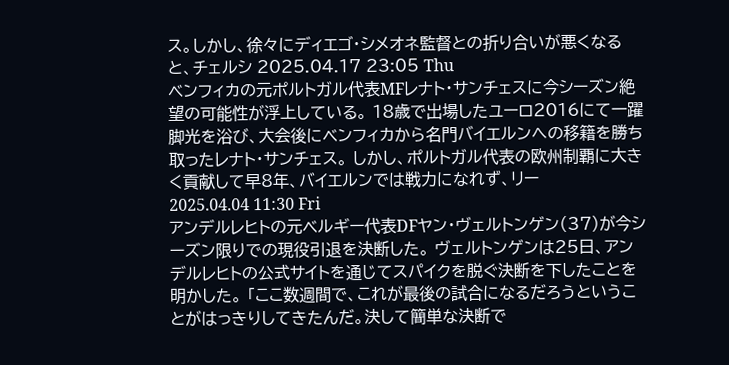ス。しかし、徐々にディエゴ・シメオネ監督との折り合いが悪くなると、チェルシ 2025.04.17 23:05 Thu
ベンフィカの元ポルトガル代表MFレナト・サンチェスに今シーズン絶望の可能性が浮上している。 18歳で出場したユーロ2016にて一躍脚光を浴び、大会後にベンフィカから名門バイエルンへの移籍を勝ち取ったレナト・サンチェス。 しかし、ポルトガル代表の欧州制覇に大きく貢献して早8年、バイエルンでは戦力になれず、リー 2025.04.04 11:30 Fri
アンデルレヒトの元ベルギー代表DFヤン・ヴェルトンゲン(37)が今シーズン限りでの現役引退を決断した。 ヴェルトンゲンは25日、アンデルレヒトの公式サイトを通じてスパイクを脱ぐ決断を下したことを明かした。 「ここ数週間で、これが最後の試合になるだろうということがはっきりしてきたんだ。決して簡単な決断で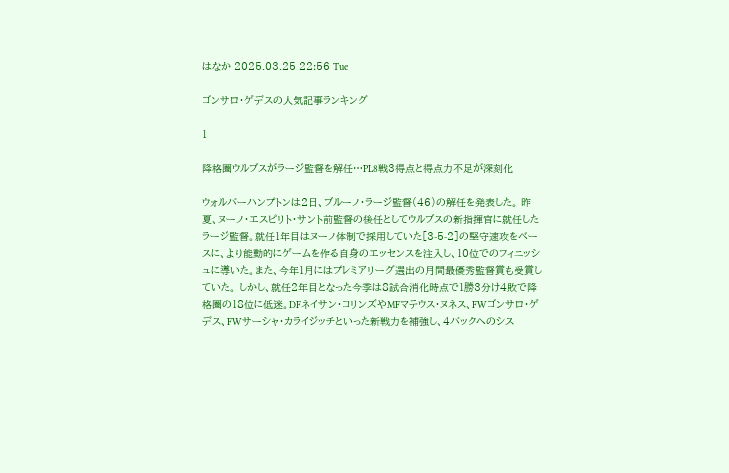はなか 2025.03.25 22:56 Tue

ゴンサロ・ゲデスの人気記事ランキング

1

降格圏ウルブスがラージ監督を解任…PL8戦3得点と得点力不足が深刻化

ウォルバーハンプトンは2日、ブルーノ・ラージ監督(46)の解任を発表した。 昨夏、ヌーノ・エスピリト・サント前監督の後任としてウルブスの新指揮官に就任したラージ監督。就任1年目はヌーノ体制で採用していた[3-5-2]の堅守速攻をベースに、より能動的にゲームを作る自身のエッセンスを注入し、10位でのフィニッシュに導いた。また、今年1月にはプレミアリーグ選出の月間最優秀監督賞も受賞していた。 しかし、就任2年目となった今季は8試合消化時点で1勝3分け4敗で降格圏の18位に低迷。DFネイサン・コリンズやMFマテウス・ヌネス、FWゴンサロ・ゲデス、FWサーシャ・カライジッチといった新戦力を補強し、4バックへのシス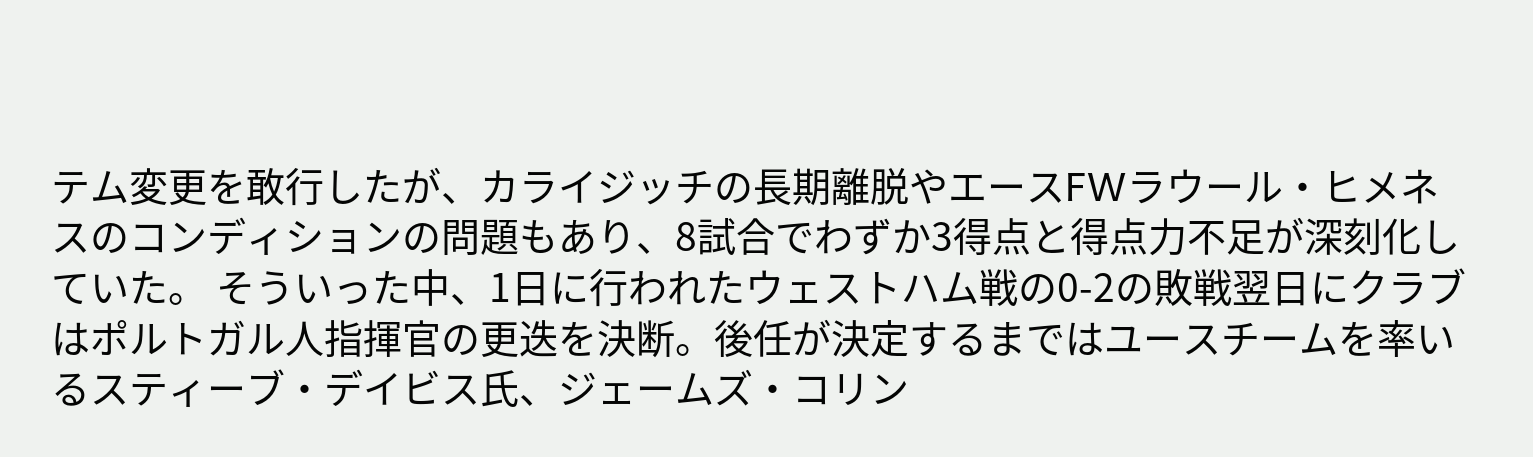テム変更を敢行したが、カライジッチの長期離脱やエースFWラウール・ヒメネスのコンディションの問題もあり、8試合でわずか3得点と得点力不足が深刻化していた。 そういった中、1日に行われたウェストハム戦の0-2の敗戦翌日にクラブはポルトガル人指揮官の更迭を決断。後任が決定するまではユースチームを率いるスティーブ・デイビス氏、ジェームズ・コリン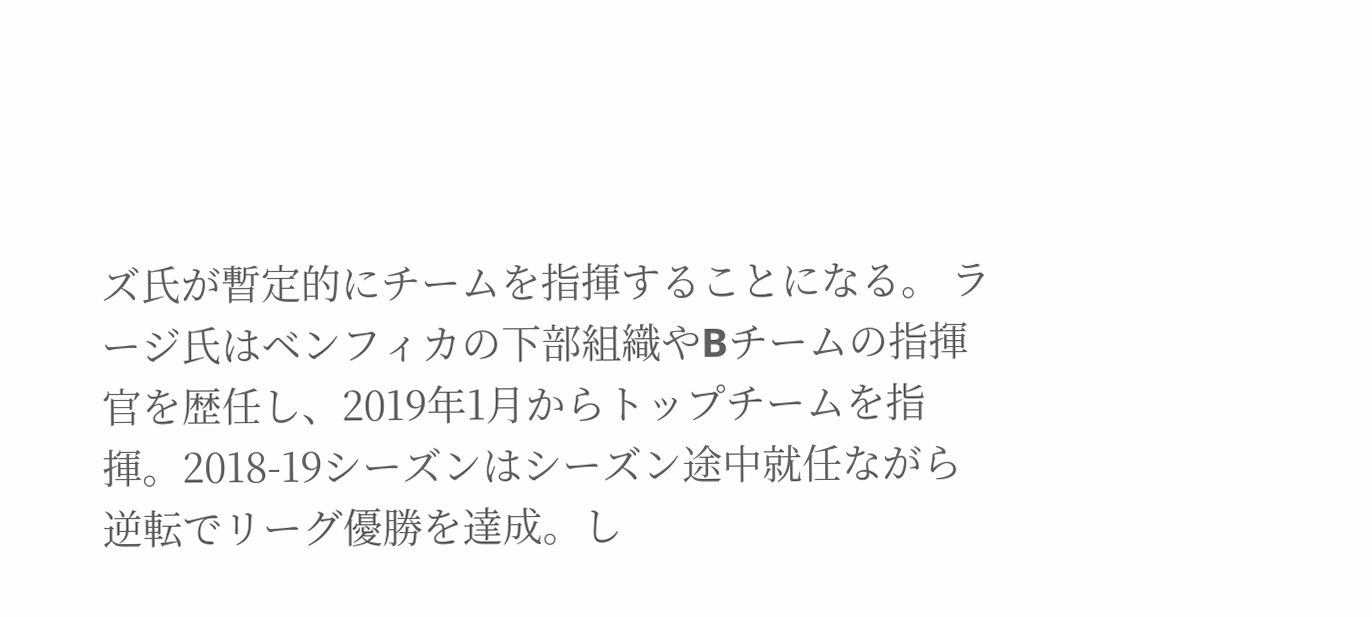ズ氏が暫定的にチームを指揮することになる。 ラージ氏はベンフィカの下部組織やBチームの指揮官を歴任し、2019年1月からトップチームを指揮。2018-19シーズンはシーズン途中就任ながら逆転でリーグ優勝を達成。し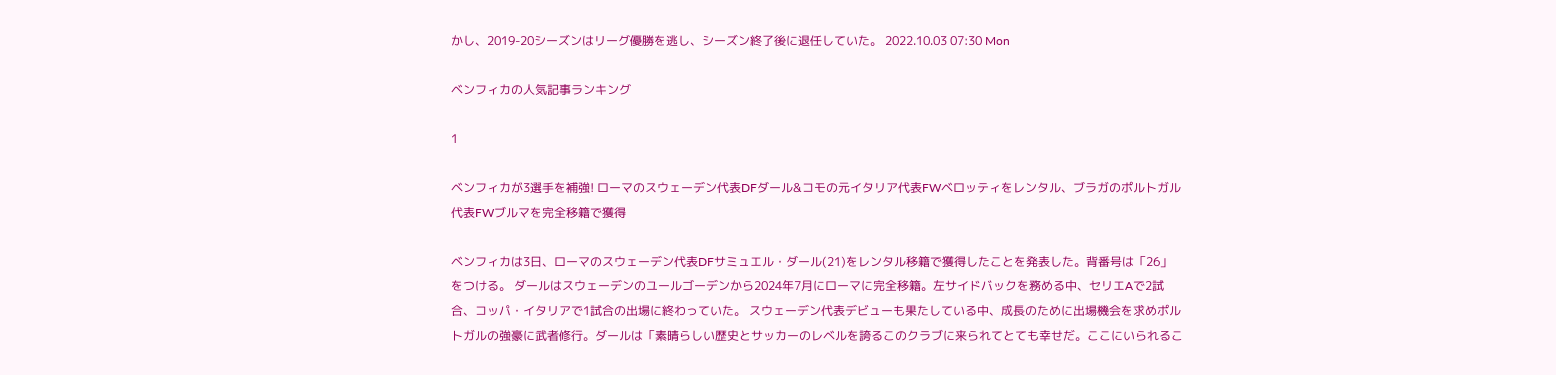かし、2019-20シーズンはリーグ優勝を逃し、シーズン終了後に退任していた。 2022.10.03 07:30 Mon

ベンフィカの人気記事ランキング

1

ベンフィカが3選手を補強! ローマのスウェーデン代表DFダール&コモの元イタリア代表FWベロッティをレンタル、ブラガのポルトガル代表FWブルマを完全移籍で獲得

ベンフィカは3日、ローマのスウェーデン代表DFサミュエル・ダール(21)をレンタル移籍で獲得したことを発表した。背番号は「26」をつける。 ダールはスウェーデンのユールゴーデンから2024年7月にローマに完全移籍。左サイドバックを務める中、セリエAで2試合、コッパ・イタリアで1試合の出場に終わっていた。 スウェーデン代表デビューも果たしている中、成長のために出場機会を求めポルトガルの強豪に武者修行。ダールは「素晴らしい歴史とサッカーのレベルを誇るこのクラブに来られてとても幸せだ。ここにいられるこ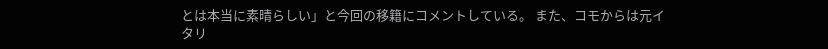とは本当に素晴らしい」と今回の移籍にコメントしている。 また、コモからは元イタリ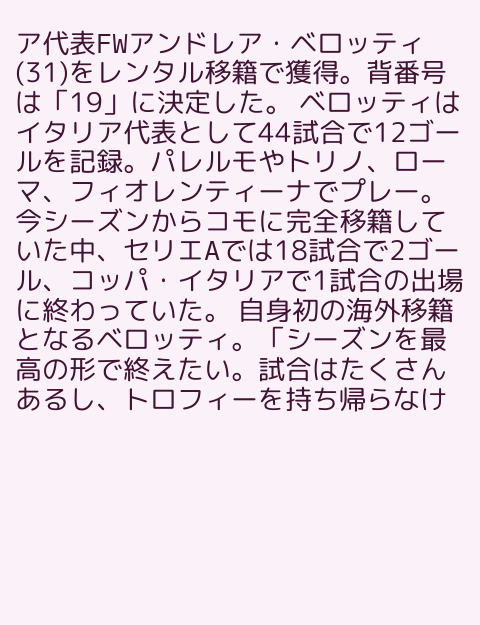ア代表FWアンドレア・ベロッティ(31)をレンタル移籍で獲得。背番号は「19」に決定した。 ベロッティはイタリア代表として44試合で12ゴールを記録。パレルモやトリノ、ローマ、フィオレンティーナでプレー。今シーズンからコモに完全移籍していた中、セリエAでは18試合で2ゴール、コッパ・イタリアで1試合の出場に終わっていた。 自身初の海外移籍となるベロッティ。「シーズンを最高の形で終えたい。試合はたくさんあるし、トロフィーを持ち帰らなけ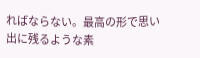ればならない。最高の形で思い出に残るような素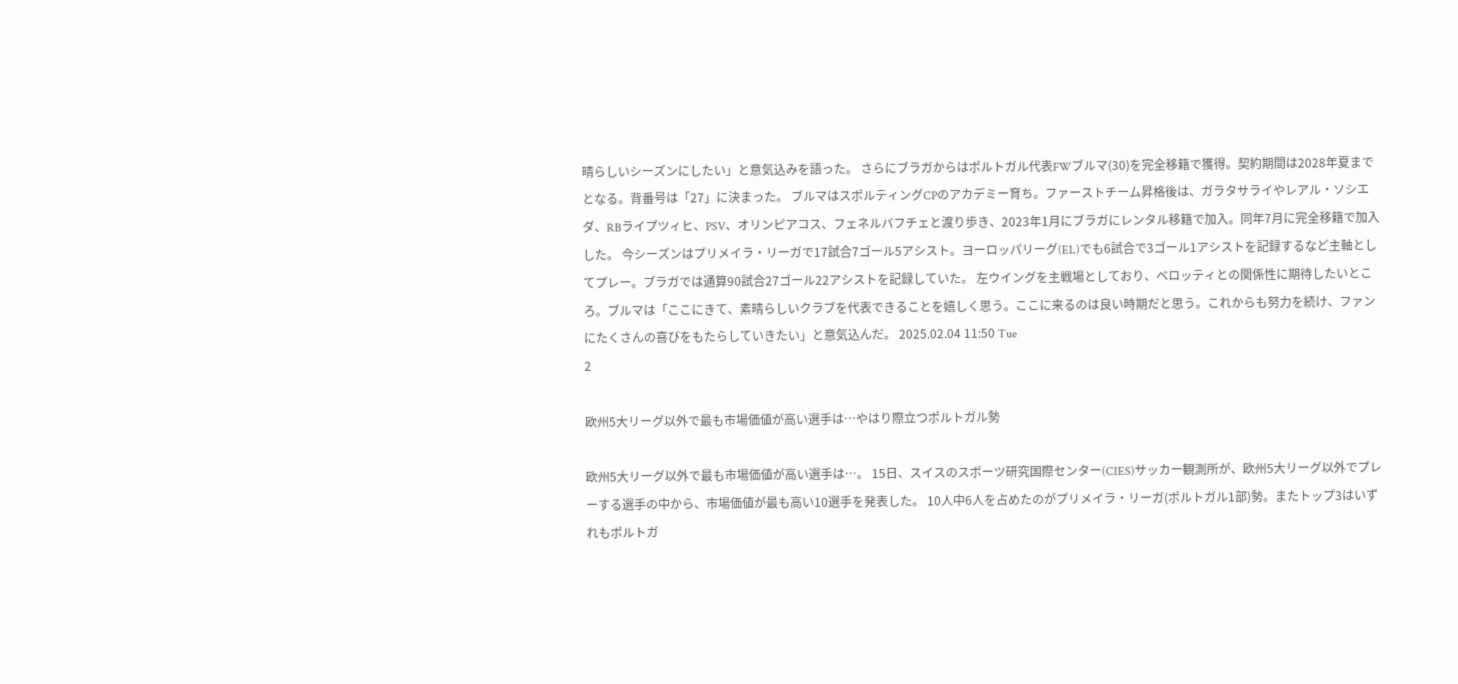晴らしいシーズンにしたい」と意気込みを語った。 さらにブラガからはポルトガル代表FWブルマ(30)を完全移籍で獲得。契約期間は2028年夏までとなる。背番号は「27」に決まった。 ブルマはスポルティングCPのアカデミー育ち。ファーストチーム昇格後は、ガラタサライやレアル・ソシエダ、RBライプツィヒ、PSV、オリンピアコス、フェネルバフチェと渡り歩き、2023年1月にブラガにレンタル移籍で加入。同年7月に完全移籍で加入した。 今シーズンはプリメイラ・リーガで17試合7ゴール5アシスト。ヨーロッパリーグ(EL)でも6試合で3ゴール1アシストを記録するなど主軸としてプレー。ブラガでは通算90試合27ゴール22アシストを記録していた。 左ウイングを主戦場としており、ベロッティとの関係性に期待したいところ。ブルマは「ここにきて、素晴らしいクラブを代表できることを嬉しく思う。ここに来るのは良い時期だと思う。これからも努力を続け、ファンにたくさんの喜びをもたらしていきたい」と意気込んだ。 2025.02.04 11:50 Tue
2

欧州5大リーグ以外で最も市場価値が高い選手は…やはり際立つポルトガル勢

欧州5大リーグ以外で最も市場価値が高い選手は…。 15日、スイスのスポーツ研究国際センター(CIES)サッカー観測所が、欧州5大リーグ以外でプレーする選手の中から、市場価値が最も高い10選手を発表した。 10人中6人を占めたのがプリメイラ・リーガ(ポルトガル1部)勢。またトップ3はいずれもポルトガ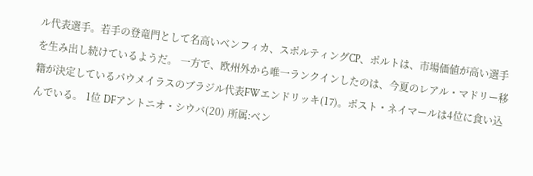ル代表選手。若手の登竜門として名高いベンフィカ、スポルティングCP、ポルトは、市場価値が高い選手を生み出し続けているようだ。 一方で、欧州外から唯一ランクインしたのは、今夏のレアル・マドリー移籍が決定しているパウメイラスのブラジル代表FWエンドリッキ(17)。ポスト・ネイマールは4位に食い込んでいる。 1位 DFアントニオ・シウバ(20) 所属:ベン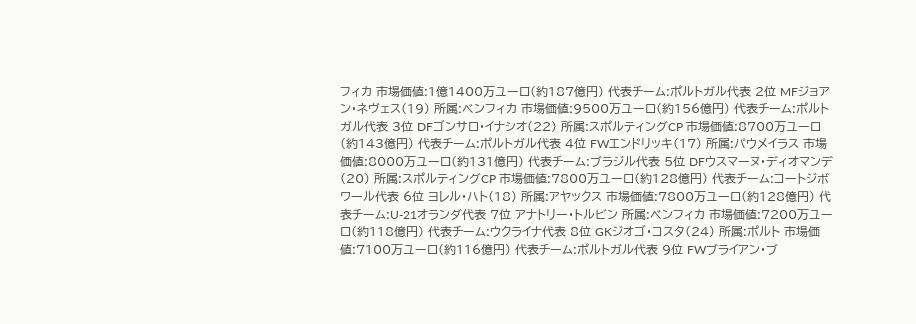フィカ 市場価値:1億1400万ユーロ(約187億円) 代表チーム:ポルトガル代表 2位 MFジョアン・ネヴェス(19) 所属:ベンフィカ 市場価値:9500万ユーロ(約156億円) 代表チーム:ポルトガル代表 3位 DFゴンサロ・イナシオ(22) 所属:スポルティングCP 市場価値:8700万ユーロ(約143億円) 代表チーム:ポルトガル代表 4位 FWエンドリッキ(17) 所属:パウメイラス 市場価値:8000万ユーロ(約131億円) 代表チーム:ブラジル代表 5位 DFウスマーヌ・ディオマンデ(20) 所属:スポルティングCP 市場価値:7800万ユーロ(約128億円) 代表チーム:コートジボワール代表 6位 ヨレル・ハト(18) 所属:アヤックス 市場価値:7800万ユーロ(約128億円) 代表チーム:U-21オランダ代表 7位 アナトリー・トルビン 所属:ベンフィカ 市場価値:7200万ユーロ(約118億円) 代表チーム:ウクライナ代表 8位 GKジオゴ・コスタ(24) 所属:ポルト 市場価値:7100万ユーロ(約116億円) 代表チーム:ポルトガル代表 9位 FWブライアン・ブ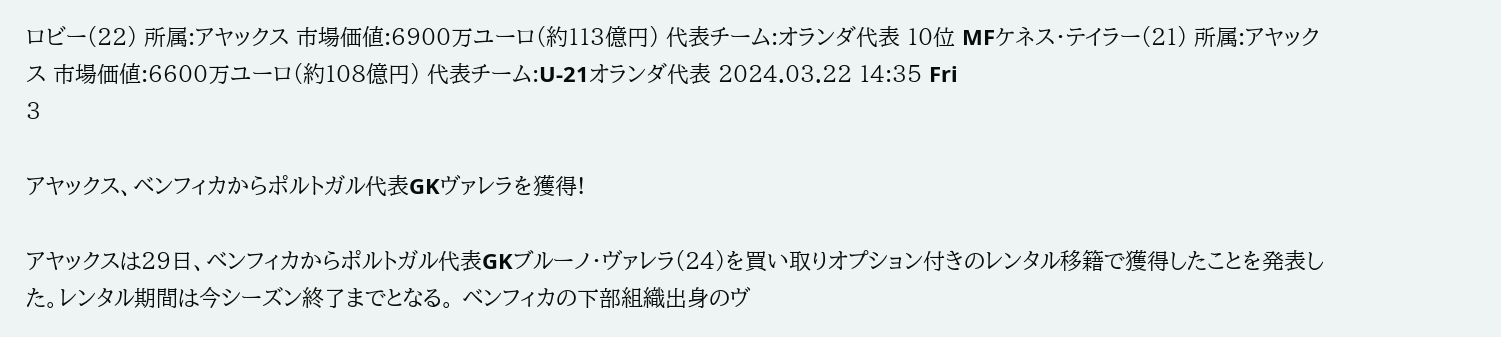ロビー(22) 所属:アヤックス 市場価値:6900万ユーロ(約113億円) 代表チーム:オランダ代表 10位 MFケネス・テイラー(21) 所属:アヤックス 市場価値:6600万ユーロ(約108億円) 代表チーム:U-21オランダ代表 2024.03.22 14:35 Fri
3

アヤックス、ベンフィカからポルトガル代表GKヴァレラを獲得!

アヤックスは29日、ベンフィカからポルトガル代表GKブルーノ・ヴァレラ(24)を買い取りオプション付きのレンタル移籍で獲得したことを発表した。レンタル期間は今シーズン終了までとなる。 ベンフィカの下部組織出身のヴ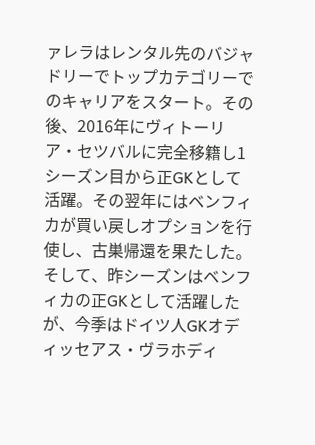ァレラはレンタル先のバジャドリーでトップカテゴリーでのキャリアをスタート。その後、2016年にヴィトーリア・セツバルに完全移籍し1シーズン目から正GKとして活躍。その翌年にはベンフィカが買い戻しオプションを行使し、古巣帰還を果たした。 そして、昨シーズンはベンフィカの正GKとして活躍したが、今季はドイツ人GKオディッセアス・ヴラホディ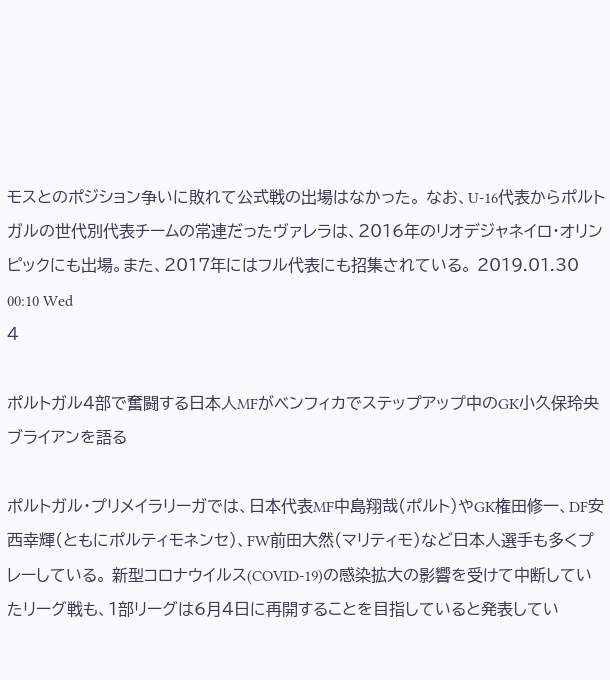モスとのポジション争いに敗れて公式戦の出場はなかった。 なお、U-16代表からポルトガルの世代別代表チームの常連だったヴァレラは、2016年のリオデジャネイロ・オリンピックにも出場。また、2017年にはフル代表にも招集されている。 2019.01.30 00:10 Wed
4

ポルトガル4部で奮闘する日本人MFがベンフィカでステップアップ中のGK小久保玲央ブライアンを語る

ポルトガル・プリメイラリーガでは、日本代表MF中島翔哉(ポルト)やGK権田修一、DF安西幸輝(ともにポルティモネンセ)、FW前田大然(マリティモ)など日本人選手も多くプレーしている。 新型コロナウイルス(COVID-19)の感染拡大の影響を受けて中断していたリーグ戦も、1部リーグは6月4日に再開することを目指していると発表してい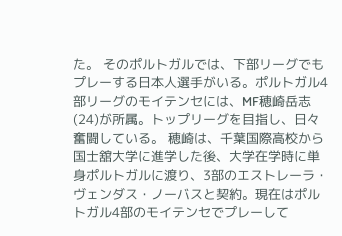た。 そのポルトガルでは、下部リーグでもプレーする日本人選手がいる。ポルトガル4部リーグのモイテンセには、MF穂崎岳志(24)が所属。トップリーグを目指し、日々奮闘している。 穂崎は、千葉国際高校から国士舘大学に進学した後、大学在学時に単身ポルトガルに渡り、3部のエストレーラ・ヴェンダス・ノーバスと契約。現在はポルトガル4部のモイテンセでプレーして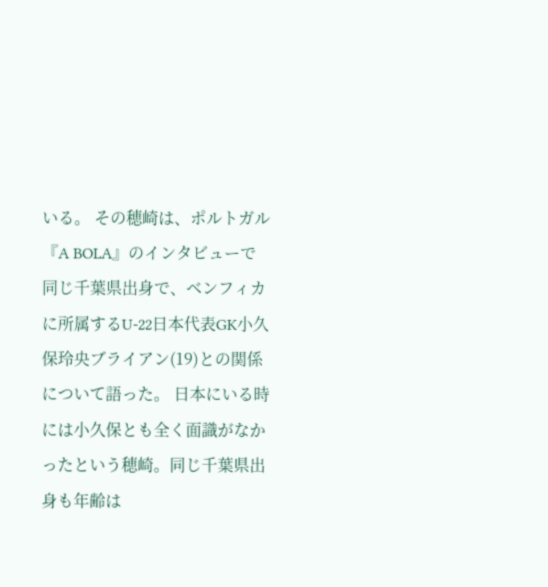いる。 その穂崎は、ポルトガル『A BOLA』のインタビューで同じ千葉県出身で、ベンフィカに所属するU-22日本代表GK小久保玲央ブライアン(19)との関係について語った。 日本にいる時には小久保とも全く面識がなかったという穂崎。同じ千葉県出身も年齢は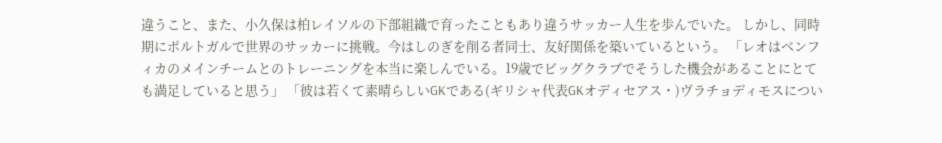違うこと、また、小久保は柏レイソルの下部組織で育ったこともあり違うサッカー人生を歩んでいた。 しかし、同時期にポルトガルで世界のサッカーに挑戦。今はしのぎを削る者同士、友好関係を築いているという。 「レオはベンフィカのメインチームとのトレーニングを本当に楽しんでいる。19歳でビッグクラブでそうした機会があることにとても満足していると思う」 「彼は若くて素晴らしいGKである(ギリシャ代表GKオディセアス・)ヴラチョディモスについ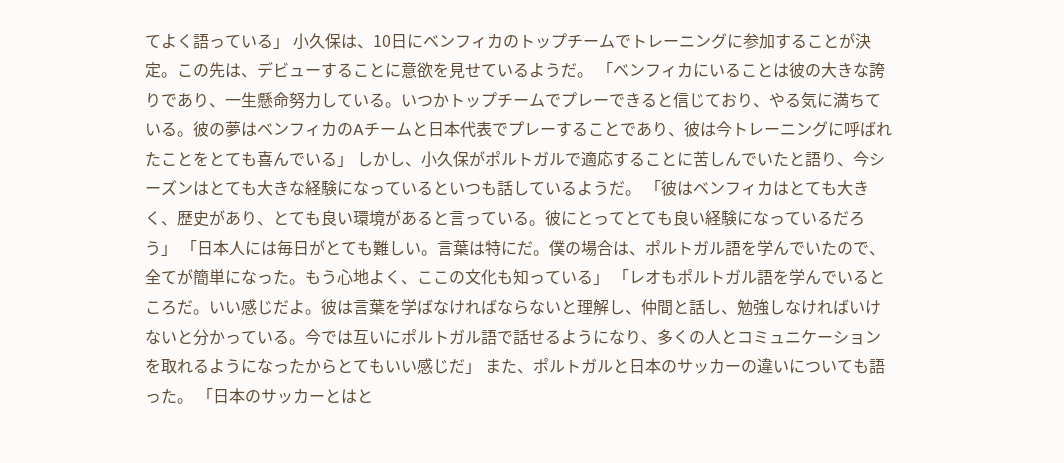てよく語っている」 小久保は、10日にベンフィカのトップチームでトレーニングに参加することが決定。この先は、デビューすることに意欲を見せているようだ。 「ベンフィカにいることは彼の大きな誇りであり、一生懸命努力している。いつかトップチームでプレーできると信じており、やる気に満ちている。彼の夢はベンフィカのAチームと日本代表でプレーすることであり、彼は今トレーニングに呼ばれたことをとても喜んでいる」 しかし、小久保がポルトガルで適応することに苦しんでいたと語り、今シーズンはとても大きな経験になっているといつも話しているようだ。 「彼はベンフィカはとても大きく、歴史があり、とても良い環境があると言っている。彼にとってとても良い経験になっているだろう」 「日本人には毎日がとても難しい。言葉は特にだ。僕の場合は、ポルトガル語を学んでいたので、全てが簡単になった。もう心地よく、ここの文化も知っている」 「レオもポルトガル語を学んでいるところだ。いい感じだよ。彼は言葉を学ばなければならないと理解し、仲間と話し、勉強しなければいけないと分かっている。今では互いにポルトガル語で話せるようになり、多くの人とコミュニケーションを取れるようになったからとてもいい感じだ」 また、ポルトガルと日本のサッカーの違いについても語った。 「日本のサッカーとはと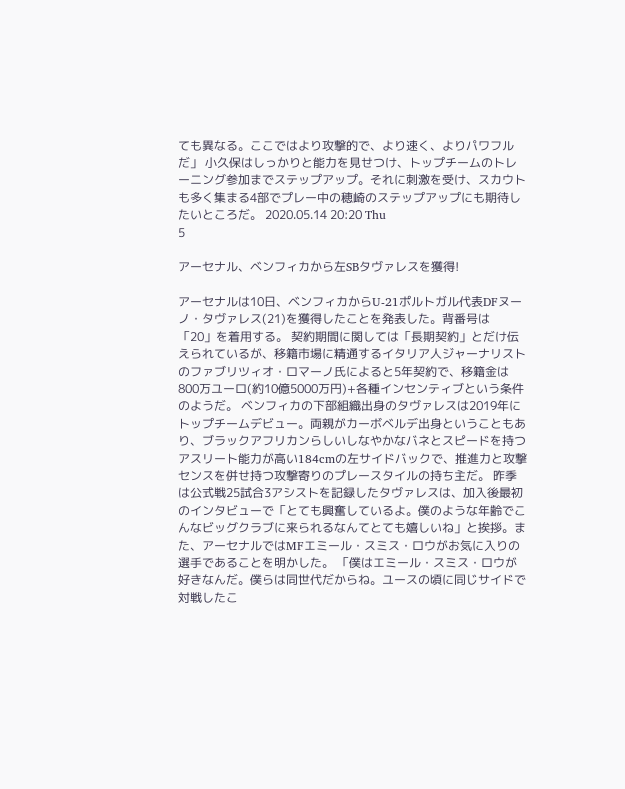ても異なる。ここではより攻撃的で、より速く、よりパワフルだ」 小久保はしっかりと能力を見せつけ、トップチームのトレーニング参加までステップアップ。それに刺激を受け、スカウトも多く集まる4部でプレー中の穂崎のステップアップにも期待したいところだ。 2020.05.14 20:20 Thu
5

アーセナル、ベンフィカから左SBタヴァレスを獲得!

アーセナルは10日、ベンフィカからU-21ポルトガル代表DFヌーノ・タヴァレス(21)を獲得したことを発表した。背番号は「20」を着用する。 契約期間に関しては「長期契約」とだけ伝えられているが、移籍市場に精通するイタリア人ジャーナリストのファブリツィオ・ロマーノ氏によると5年契約で、移籍金は800万ユーロ(約10億5000万円)+各種インセンティブという条件のようだ。 ベンフィカの下部組織出身のタヴァレスは2019年にトップチームデビュー。両親がカーボベルデ出身ということもあり、ブラックアフリカンらしいしなやかなバネとスピードを持つアスリート能力が高い184cmの左サイドバックで、推進力と攻撃センスを併せ持つ攻撃寄りのプレースタイルの持ち主だ。 昨季は公式戦25試合3アシストを記録したタヴァレスは、加入後最初のインタビューで「とても興奮しているよ。僕のような年齢でこんなビッグクラブに来られるなんてとても嬉しいね」と挨拶。また、アーセナルではMFエミール・スミス・ロウがお気に入りの選手であることを明かした。 「僕はエミール・スミス・ロウが好きなんだ。僕らは同世代だからね。ユースの頃に同じサイドで対戦したこ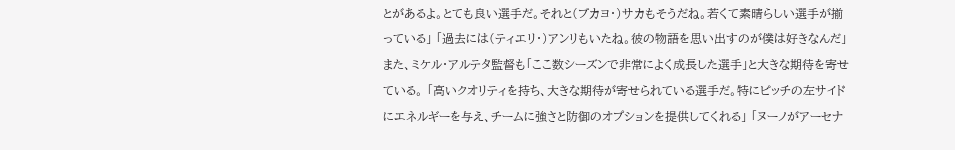とがあるよ。とても良い選手だ。それと(ブカヨ・)サカもそうだね。若くて素晴らしい選手が揃っている」 「過去には(ティエリ・)アンリもいたね。彼の物語を思い出すのが僕は好きなんだ」 また、ミケル・アルテタ監督も「ここ数シーズンで非常によく成長した選手」と大きな期待を寄せている。 「高いクオリティを持ち、大きな期待が寄せられている選手だ。特にピッチの左サイドにエネルギーを与え、チームに強さと防御のオプションを提供してくれる」 「ヌーノがアーセナ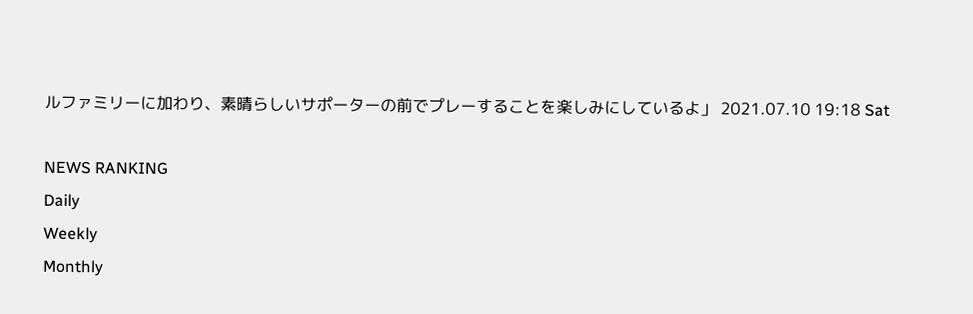ルファミリーに加わり、素晴らしいサポーターの前でプレーすることを楽しみにしているよ」 2021.07.10 19:18 Sat

NEWS RANKING
Daily
Weekly
Monthly